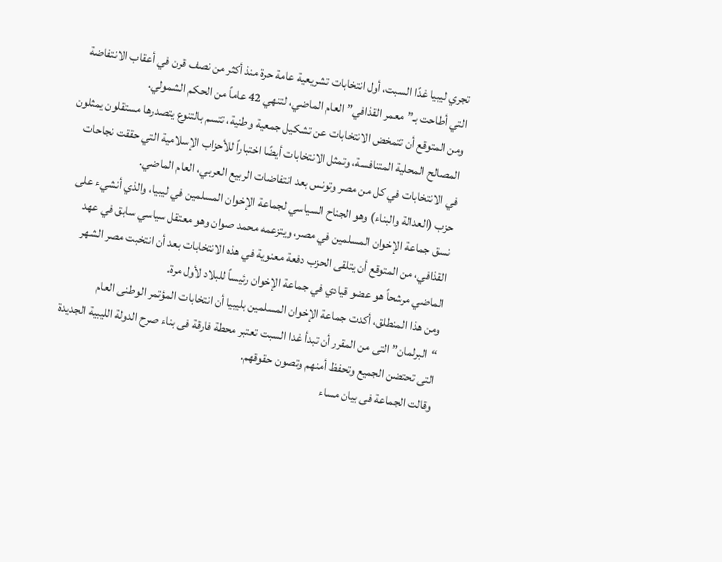تجري ليبيا غدًا السبت، أول انتخابات تشريعية عامة حرة منذ أكثر من نصف قرن في أعقاب الانتفاضة التي أطاحت بـ”معمر القذافي” العام الماضي، لتنهي 42 عاماً من الحكم الشمولي.
ومن المتوقع أن تتمخض الانتخابات عن تشكيل جمعية وطنية، تتسم بالتنوع يتصدرها مستقلون يمثلون المصالح المحلية المتنافسة، وتمثل الانتخابات أيضًا اختباراً للأحزاب الإسلامية التي حققت نجاحات في الانتخابات في كل من مصر وتونس بعد انتفاضات الربيع العربي، العام الماضي.
حزب (العدالة والبناء) وهو الجناح السياسي لجماعة الإخوان المسلمين في ليبيا، والذي أنشيء على نسق جماعة الإخوان المسلمين في مصر، ويتزعمه محمد صوان وهو معتقل سياسي سابق في عهد القذافي، من المتوقع أن يتلقى الحزب دفعة معنوية في هذه الانتخابات بعد أن انتخبت مصر الشهر الماضي مرشحاً هو عضو قيادي في جماعة الإخوان رئيساً للبلاد لأول مرة.
ومن هذا المنطلق، أكدت جماعة الإخوان المسلمين بليبيا أن انتخابات المؤتمر الوطنى العام “البرلمان” التى من المقرر أن تبدأ غدا السبت تعتبر محطة فارقة فى بناء صرح الدولة الليبية الجديدة التى تحتضن الجميع وتحفظ أمنهم وتصون حقوقهم.
وقالت الجماعة فى بيان مساء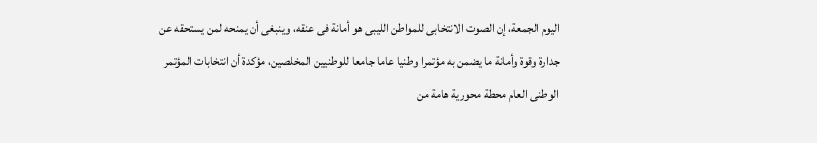اليوم الجمعة، إن الصوت الانتخابى للمواطن الليبى هو أمانة فى عنقه، وينبغى أن يمنحه لمن يستحقه عن جدارة وقوة وأمانة ما يضمن به مؤتمرا وطنيا عاما جامعا للوطنيين المخلصين، مؤكدة أن انتخابات المؤتمر الوطنى العام محطة محورية هامة من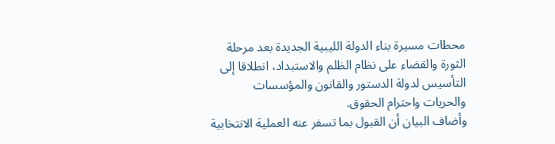محطات مسيرة بناء الدولة الليبية الجديدة بعد مرحلة الثورة والقضاء على نظام الظلم والاستبداد، انطلاقا إلى التأسيس لدولة الدستور والقانون والمؤسسات والحريات واحترام الحقوق.
وأضاف البيان أن القبول بما تسفر عنه العملية الانتخابية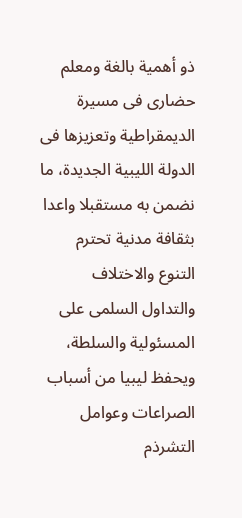ذو أهمية بالغة ومعلم حضارى فى مسيرة الديمقراطية وتعزيزها فى الدولة الليبية الجديدة، ما نضمن به مستقبلا واعدا بثقافة مدنية تحترم التنوع والاختلاف والتداول السلمى على المسئولية والسلطة، ويحفظ ليبيا من أسباب الصراعات وعوامل التشرذم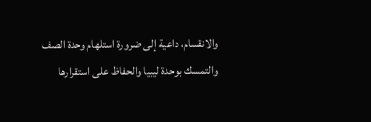والانقسام، داعية إلى ضرورة استلهام وحدة الصف والتمسك بوحدة ليبيا والحفاظ على استقرارها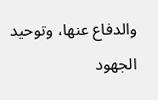والدفاع عنها، وتوحيد الجهود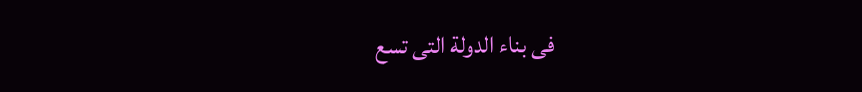فى بناء الدولة التى تسع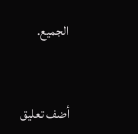الجميع.


أضف تعليق